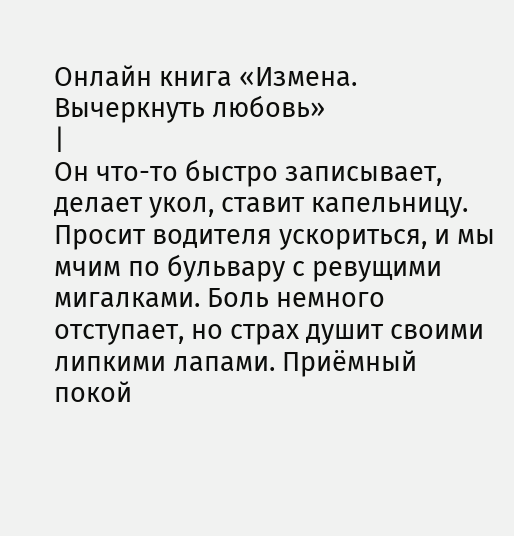Онлайн книга «Измена. Вычеркнуть любовь»
|
Он что-то быстро записывает, делает укол, ставит капельницу. Просит водителя ускориться, и мы мчим по бульвару с ревущими мигалками. Боль немного отступает, но страх душит своими липкими лапами. Приёмный покой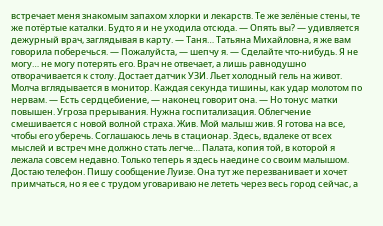встречает меня знакомым запахом хлорки и лекарств. Те же зелёные стены, те же потёртые каталки. Будто я и не уходила отсюда. — Опять вы? — удивляется дежурный врач, заглядывая в карту. — Таня… Татьяна Михайловна, я же вам говорила поберечься. — Пожалуйста, — шепчу я. — Сделайте что-нибудь. Я не могу… не могу потерять его. Врач не отвечает, а лишь равнодушно отворачивается к столу. Достает датчик УЗИ. Льет холодный гель на живот. Молча вглядывается в монитор. Каждая секунда тишины, как удар молотом по нервам. — Есть сердцебиение, — наконец говорит она. — Но тонус матки повышен. Угроза прерывания. Нужна госпитализация. Облегчение смешивается с новой волной страха. Жив. Мой малыш жив. Я готова на все, чтобы его уберечь. Соглашаюсь лечь в стационар. Здесь, вдалеке от всех мыслей и встреч мне должно стать легче… Палата, копия той, в которой я лежала совсем недавно. Только теперь я здесь наедине со своим малышом. Достаю телефон. Пишу сообщение Луизе. Она тут же перезванивает и хочет примчаться, но я ее с трудом уговариваю не лететь через весь город сейчас, а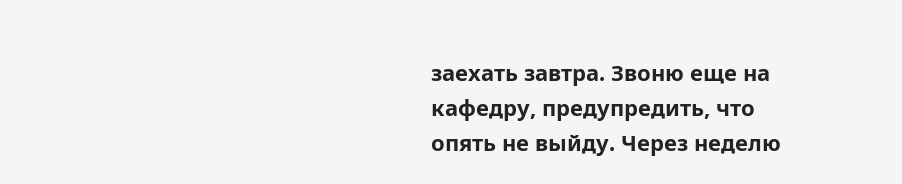заехать завтра. Звоню еще на кафедру, предупредить, что опять не выйду. Через неделю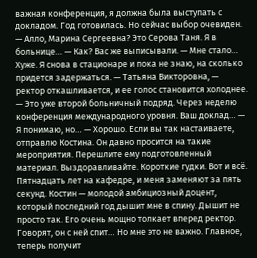важная конференция, я должна была выступать с докладом. Год готовилась. Но сейчас выбор очевиден. — Алло, Марина Сергеевна? Это Серова Таня. Я в больнице… — Как? Вас же выписывали. — Мне стало… Хуже. Я снова в стационаре и пока не знаю, на сколько придется задержаться. — Татьяна Викторовна, — ректор откашливается, и ее голос становится холоднее. — Это уже второй больничный подряд. Через неделю конференция международного уровня. Ваш доклад… — Я понимаю, но… — Хорошо. Если вы так настаиваете, отправлю Костина. Он давно просится на такие мероприятия. Перешлите ему подготовленный материал. Выздоравливайте. Короткие гудки. Вот и всё. Пятнадцать лет на кафедре, и меня заменяют за пять секунд. Костин — молодой амбициозный доцент, который последний год дышит мне в спину. Дышит не просто так. Его очень мощно толкает вперед ректор. Говорят, он с ней спит… Но мне это не важно. Главное, теперь получит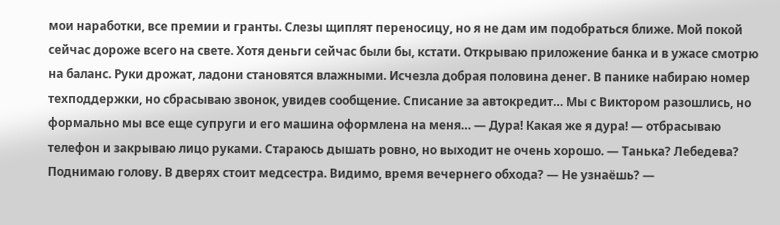мои наработки, все премии и гранты. Слезы щиплят переносицу, но я не дам им подобраться ближе. Мой покой сейчас дороже всего на свете. Хотя деньги сейчас были бы, кстати. Открываю приложение банка и в ужасе смотрю на баланс. Руки дрожат, ладони становятся влажными. Исчезла добрая половина денег. В панике набираю номер техподдержки, но сбрасываю звонок, увидев сообщение. Списание за автокредит… Мы с Виктором разошлись, но формально мы все еще супруги и его машина оформлена на меня… — Дура! Какая же я дура! — отбрасываю телефон и закрываю лицо руками. Стараюсь дышать ровно, но выходит не очень хорошо. — Танька? Лебедева? Поднимаю голову. В дверях стоит медсестра. Видимо, время вечернего обхода? — Не узнаёшь? —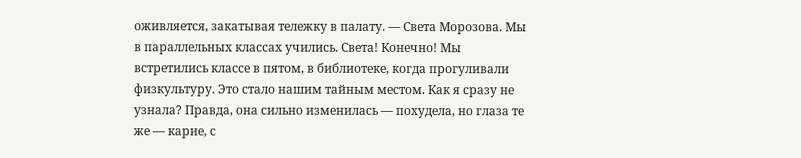оживляется, закатывая тележку в палату. — Света Морозова. Мы в параллельных классах учились. Света! Конечно! Мы встретились классе в пятом, в библиотеке, когда прогуливали физкультуру. Это стало нашим тайным местом. Как я сразу не узнала? Правда, она сильно изменилась — похудела, но глаза те же — карие, с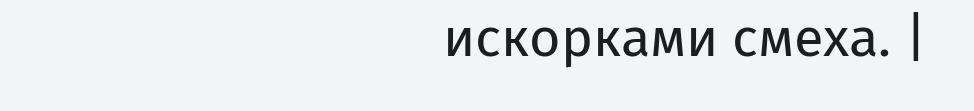искорками смеха. |